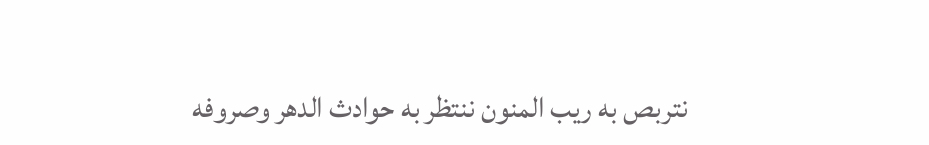نتربص به ريب المنون ننتظر به حوادث الدهر وصروفه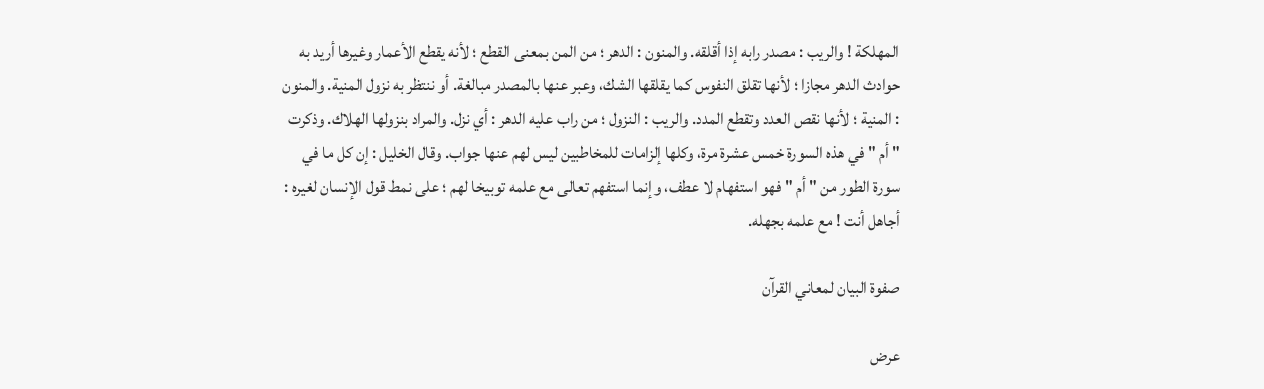المهلكة ! والريب : مصدر رابه إذا أقلقه. والمنون : الدهر ؛ من المن بمعنى القطع ؛ لأنه يقطع الأعمار وغيرها أريد به حوادث الدهر مجازا ؛ لأنها تقلق النفوس كما يقلقها الشك، وعبر عنها بالمصدر مبالغة. أو ننتظر به نزول المنية. والمنون : المنية ؛ لأنها نقص العدد وتقطع المدد. والريب : النزول ؛ من راب عليه الدهر : أي نزل. والمراد بنزولها الهلاك. وذكرت " أم " في هذه السورة خمس عشرة مرة، وكلها إلزامات للمخاطبين ليس لهم عنها جواب. وقال الخليل : إن كل ما في سورة الطور من " أم " فهو استفهام لا عطف، وإنما استفهم تعالى مع علمه توبيخا لهم ؛ على نمط قول الإنسان لغيره : أجاهل أنت ! مع علمه بجهله.

صفوة البيان لمعاني القرآن

عرض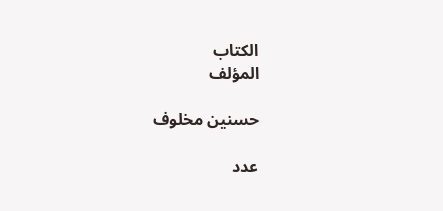الكتاب
المؤلف

حسنين مخلوف

عدد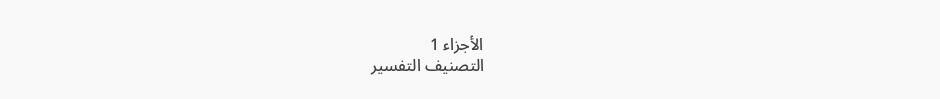الأجزاء 1
التصنيف التفسير